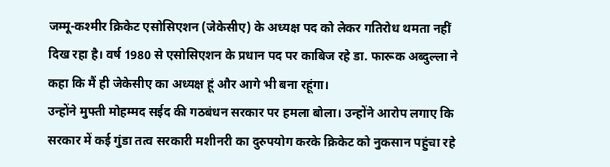जम्मू-कश्मीर क्रिकेट एसोसिएशन (जेकेसीए) के अध्यक्ष पद को लेकर गतिरोध थमता नहीं दिख रहा है। वर्ष 1980 से एसोसिएशन के प्रधान पद पर काबिज रहे डा. फारूक अब्दुल्ला ने कहा कि मैं ही जेकेसीए का अध्यक्ष हूं और आगे भी बना रहूंगा।
उन्होंने मुफ्ती मोहम्मद सईद की गठबंधन सरकार पर हमला बोला। उन्होंने आरोप लगाए कि सरकार में कई गुंडा तत्व सरकारी मशीनरी का दुरुपयोग करके क्रिकेट को नुकसान पहुंचा रहे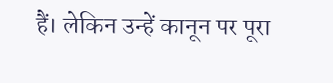हैं। लेकिन उन्हें कानून पर पूरा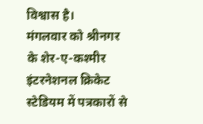विश्वास है।
मंगलवार को श्रीनगर के शेर-ए-कश्मीर इंटरनेशनल क्रिकेट स्टेडियम में पत्रकारों से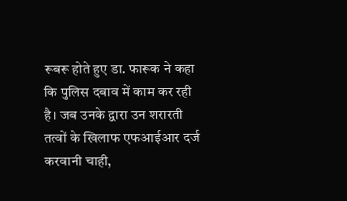रूबरू होते हुए डा. फारूक ने कहा कि पुलिस दबाव में काम कर रही है। जब उनके द्वारा उन शरारती तत्वों के खिलाफ एफआईआर दर्ज करवानी चाही,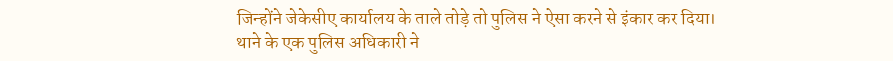जिन्होंने जेकेसीए कार्यालय के ताले तोड़े तो पुलिस ने ऐसा करने से इंकार कर दिया।
थाने के एक पुलिस अधिकारी ने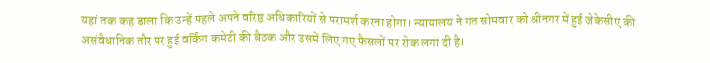यहां तक कह डाला कि उन्हें पहले अपने वरिष्ठ अधिकारियों से परामर्श करना होगा। न्यायालय ने गत सोमवार को श्रीनगर में हुई जेकेसीए की असंवैधानिक तौर पर हुई वर्किंग कमेटी की बैठक और उसमें लिए गए फैसलों पर रोक लगा दी है।